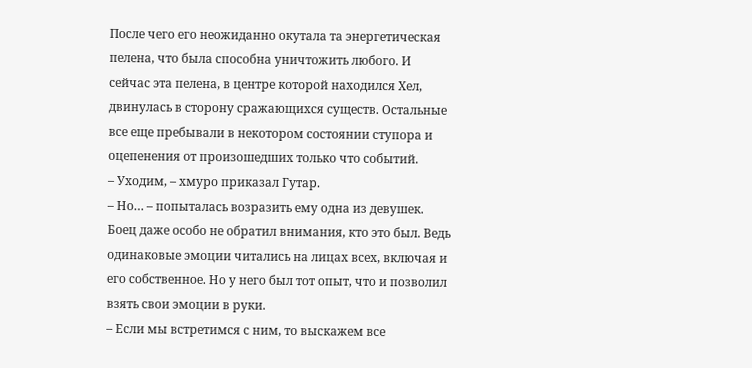После чего его неожиданно окутала та энергетическая пелена, что была способна уничтожить любого. И сейчас эта пелена, в центре которой находился Хел, двинулась в сторону сражающихся существ. Остальные все еще пребывали в некотором состоянии ступора и оцепенения от произошедших только что событий.
– Уходим, – хмуро приказал Гутар.
– Но… – попыталась возразить ему одна из девушек.
Боец даже особо не обратил внимания, кто это был. Ведь одинаковые эмоции читались на лицах всех, включая и его собственное. Но у него был тот опыт, что и позволил взять свои эмоции в руки.
– Если мы встретимся с ним, то выскажем все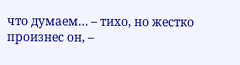что думаем… – тихо, но жестко произнес он, –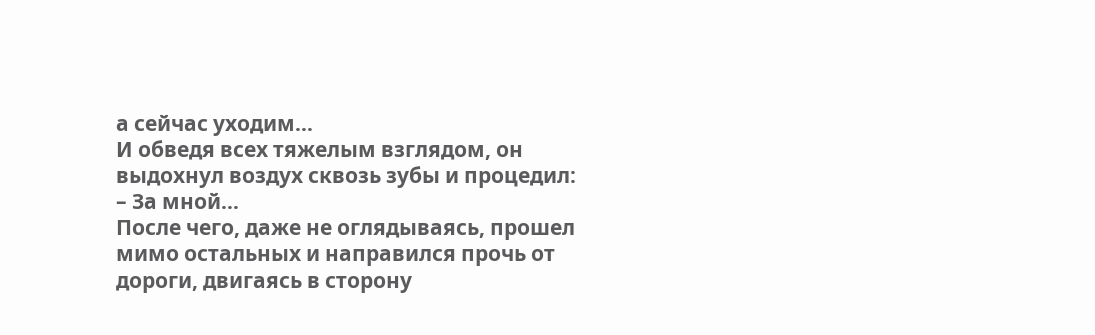а сейчас уходим…
И обведя всех тяжелым взглядом, он выдохнул воздух сквозь зубы и процедил:
– За мной…
После чего, даже не оглядываясь, прошел мимо остальных и направился прочь от дороги, двигаясь в сторону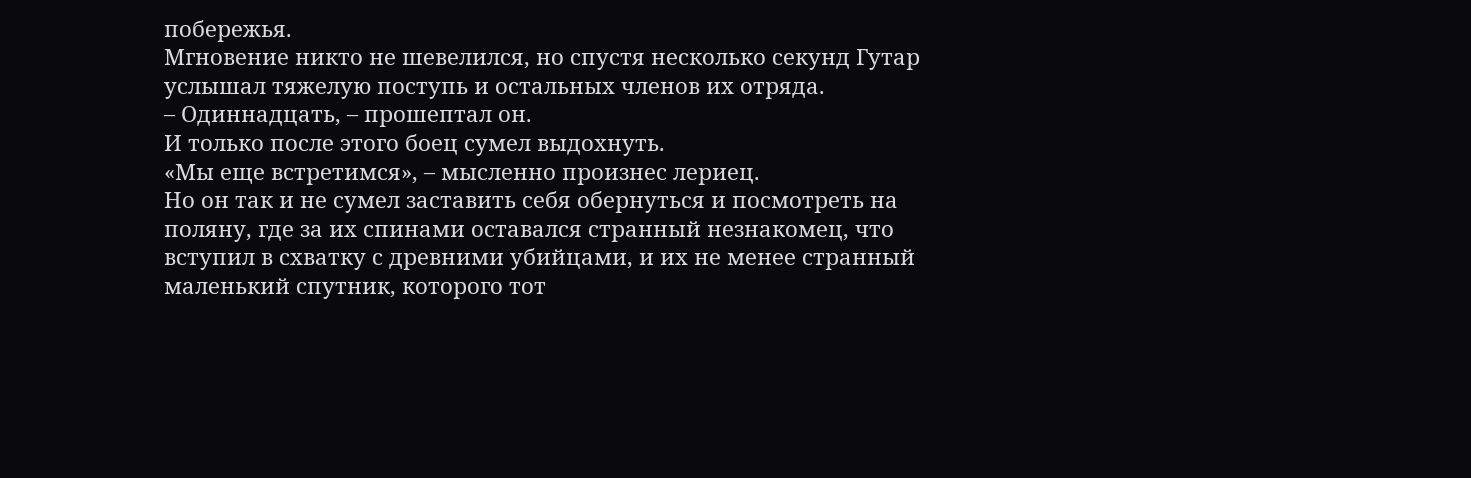побережья.
Мгновение никто не шевелился, но спустя несколько секунд Гутар услышал тяжелую поступь и остальных членов их отряда.
– Одиннадцать, – прошептал он.
И только после этого боец сумел выдохнуть.
«Мы еще встретимся», – мысленно произнес лериец.
Но он так и не сумел заставить себя обернуться и посмотреть на поляну, где за их спинами оставался странный незнакомец, что вступил в схватку с древними убийцами, и их не менее странный маленький спутник, которого тот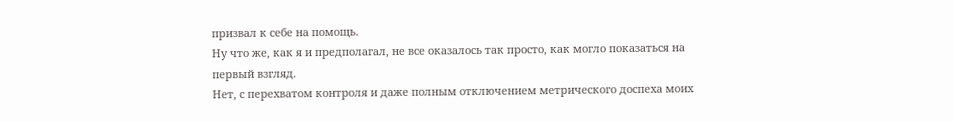призвал к себе на помощь.
Ну что же, как я и предполагал, не все оказалось так просто, как могло показаться на первый взгляд.
Нет, с перехватом контроля и даже полным отключением метрического доспеха моих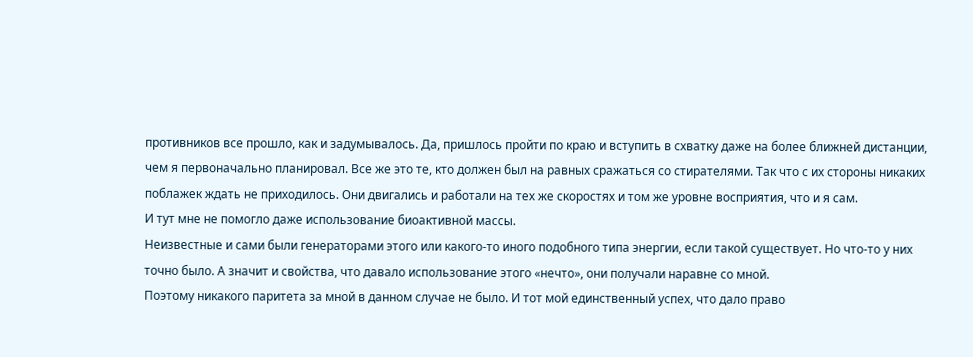противников все прошло, как и задумывалось. Да, пришлось пройти по краю и вступить в схватку даже на более ближней дистанции, чем я первоначально планировал. Все же это те, кто должен был на равных сражаться со стирателями. Так что с их стороны никаких поблажек ждать не приходилось. Они двигались и работали на тех же скоростях и том же уровне восприятия, что и я сам.
И тут мне не помогло даже использование биоактивной массы.
Неизвестные и сами были генераторами этого или какого-то иного подобного типа энергии, если такой существует. Но что-то у них точно было. А значит и свойства, что давало использование этого «нечто», они получали наравне со мной.
Поэтому никакого паритета за мной в данном случае не было. И тот мой единственный успех, что дало право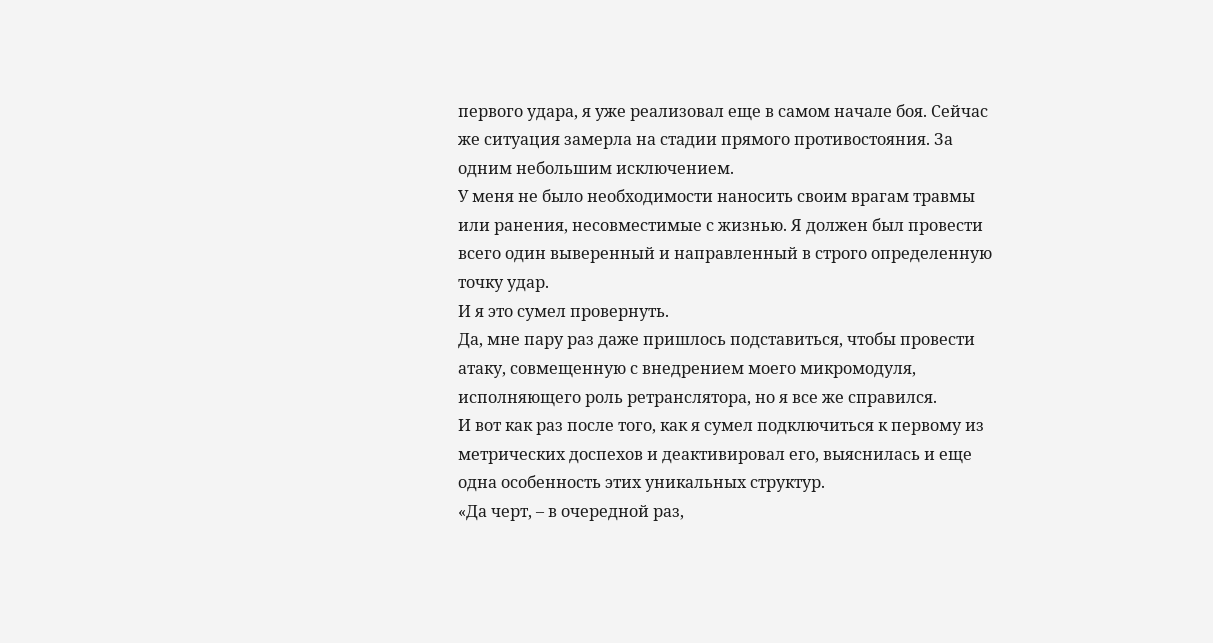первого удара, я уже реализовал еще в самом начале боя. Сейчас же ситуация замерла на стадии прямого противостояния. За одним небольшим исключением.
У меня не было необходимости наносить своим врагам травмы или ранения, несовместимые с жизнью. Я должен был провести всего один выверенный и направленный в строго определенную точку удар.
И я это сумел провернуть.
Да, мне пару раз даже пришлось подставиться, чтобы провести атаку, совмещенную с внедрением моего микромодуля, исполняющего роль ретранслятора, но я все же справился.
И вот как раз после того, как я сумел подключиться к первому из метрических доспехов и деактивировал его, выяснилась и еще одна особенность этих уникальных структур.
«Да черт, – в очередной раз,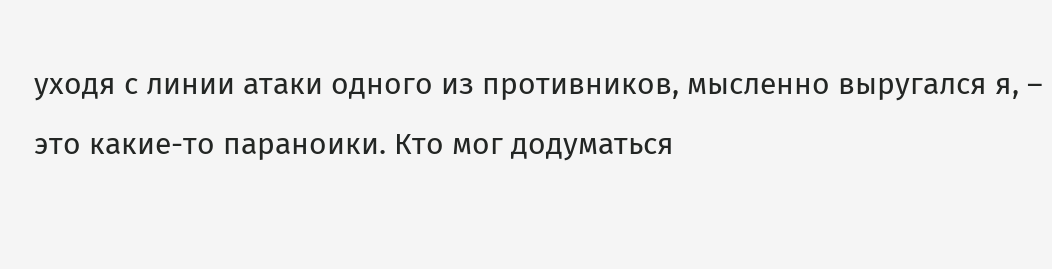уходя с линии атаки одного из противников, мысленно выругался я, – это какие-то параноики. Кто мог додуматься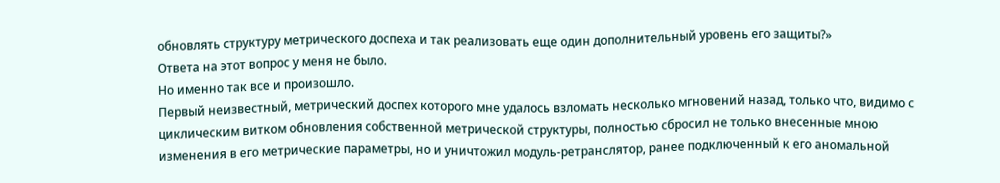обновлять структуру метрического доспеха и так реализовать еще один дополнительный уровень его защиты?»
Ответа на этот вопрос у меня не было.
Но именно так все и произошло.
Первый неизвестный, метрический доспех которого мне удалось взломать несколько мгновений назад, только что, видимо с циклическим витком обновления собственной метрической структуры, полностью сбросил не только внесенные мною изменения в его метрические параметры, но и уничтожил модуль-ретранслятор, ранее подключенный к его аномальной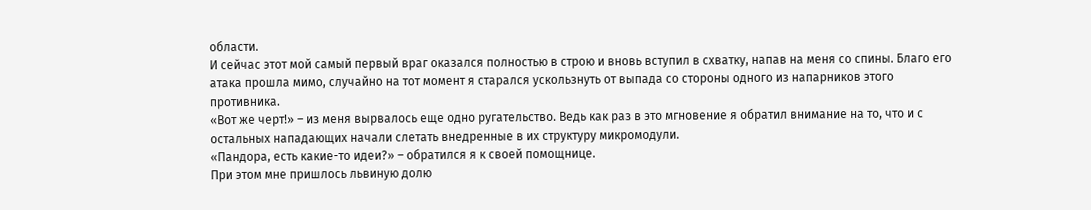области.
И сейчас этот мой самый первый враг оказался полностью в строю и вновь вступил в схватку, напав на меня со спины. Благо его атака прошла мимо, случайно на тот момент я старался ускользнуть от выпада со стороны одного из напарников этого противника.
«Вот же черт!» – из меня вырвалось еще одно ругательство. Ведь как раз в это мгновение я обратил внимание на то, что и с остальных нападающих начали слетать внедренные в их структуру микромодули.
«Пандора, есть какие-то идеи?» – обратился я к своей помощнице.
При этом мне пришлось львиную долю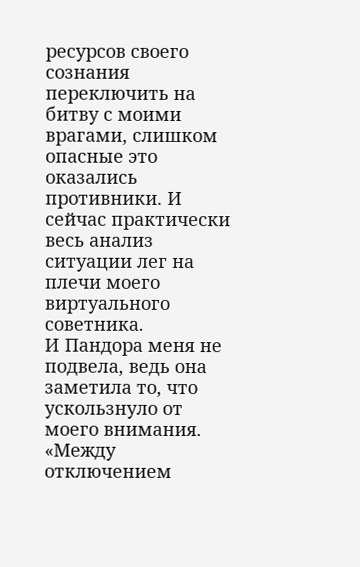ресурсов своего сознания переключить на битву с моими врагами, слишком опасные это оказались противники. И сейчас практически весь анализ ситуации лег на плечи моего виртуального советника.
И Пандора меня не подвела, ведь она заметила то, что ускользнуло от моего внимания.
«Между отключением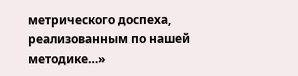метрического доспеха, реализованным по нашей методике…»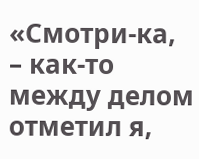«Смотри-ка, – как-то между делом отметил я,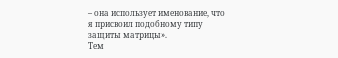– она использует именование, что я присвоил подобному типу защиты матрицы».
Тем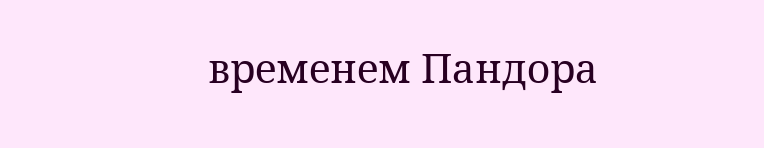временем Пандора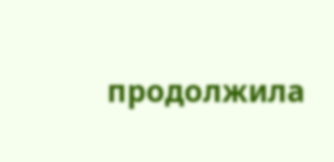продолжила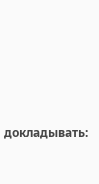докладывать: